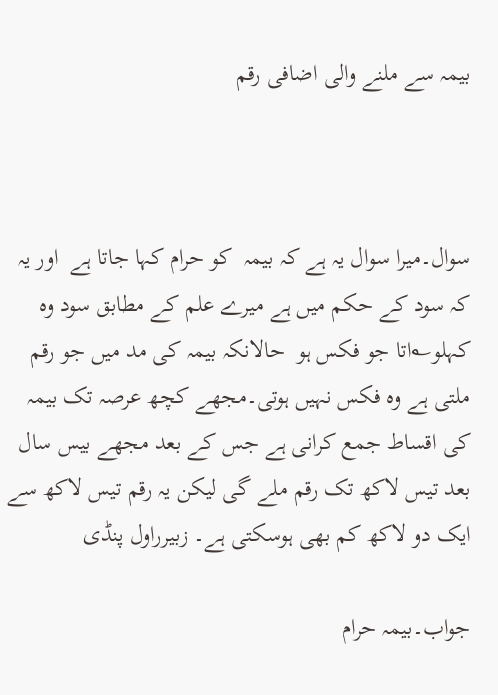بیمہ سے ملنے والی اضافی رقم



سوال۔میرا سوال یہ ہے کہ بیمہ  کو حرام کہا جاتا ہے  اور یہ کہ سود کے حکم میں ہے میرے علم کے مطابق سود وہ کہلو؎اتا جو فکس ہو  حالانکہ بیمہ کی مد میں جو رقم ملتی ہے وہ فکس نہیں ہوتی۔مجھے کچھ عرصہ تک بیمہ کی اقساط جمع کرانی ہے جس کے بعد مجھے بیس سال بعد تیس لاکھ تک رقم ملے گی لیکن یہ رقم تیس لاکھ سے ایک دو لاکھ کم بھی ہوسکتی ہے۔ زبیرراول پنڈی

جواب۔بیمہ حرام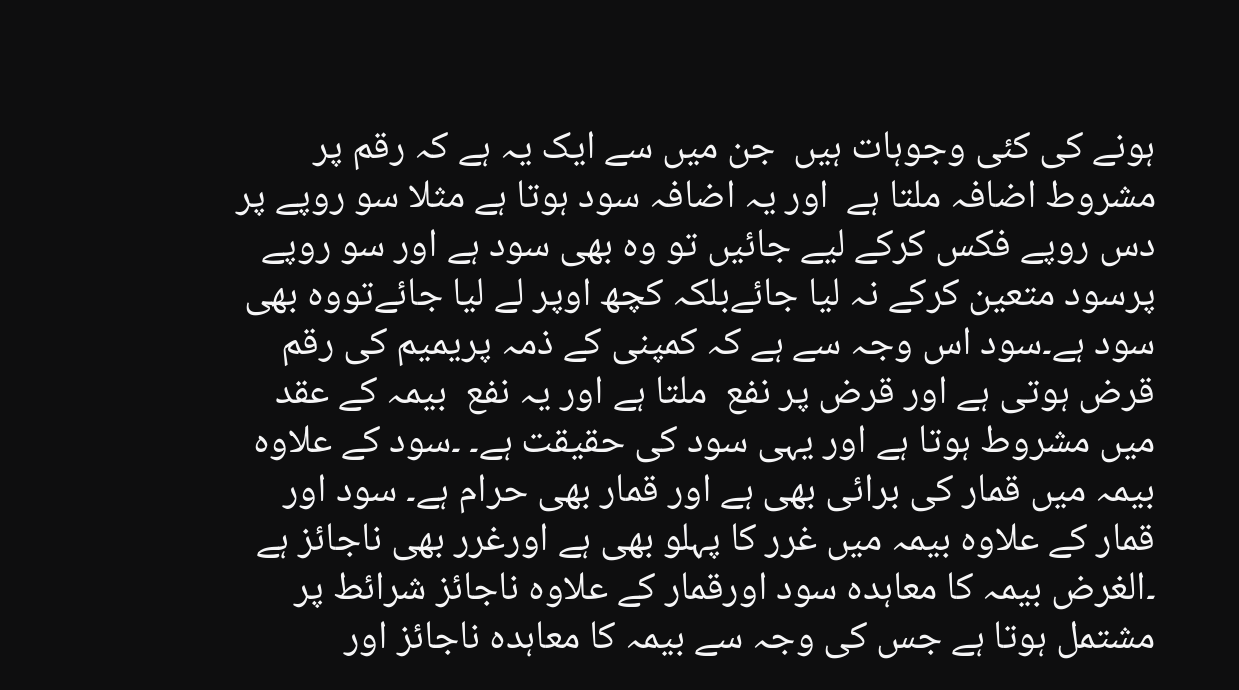ہونے کی کئی وجوہات ہیں  جن میں سے ایک یہ ہے کہ رقم پر مشروط اضافہ ملتا ہے  اور یہ اضافہ سود ہوتا ہے مثلا سو روپے پر دس روپے فکس کرکے لیے جائیں تو وہ بھی سود ہے اور سو روپے پرسود متعین کرکے نہ لیا جائےبلکہ کچھ اوپر لے لیا جائےتووہ بھی سود ہے۔سود اس وجہ سے ہے کہ کمپنی کے ذمہ پریمیم کی رقم قرض ہوتی ہے اور قرض پر نفع  ملتا ہے اور یہ نفع  بیمہ کے عقد میں مشروط ہوتا ہے اور یہی سود کی حقیقت ہے۔ ۔سود کے علاوہ بیمہ میں قمار کی برائی بھی ہے اور قمار بھی حرام ہے۔ سود اور قمار کے علاوہ بیمہ میں غرر کا پہلو بھی ہے اورغرر بھی ناجائز ہے ۔الغرض بیمہ کا معاہدہ سود اورقمار کے علاوہ ناجائز شرائط پر مشتمل ہوتا ہے جس کی وجہ سے بیمہ کا معاہدہ ناجائز اور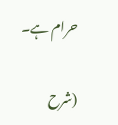حرام ہے۔

(شرح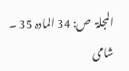المجلۃ  ص: 34 المادہ 35 ۔ شامی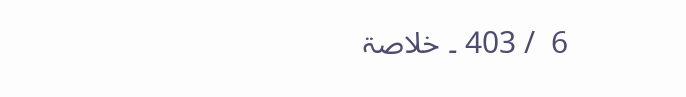6  / 403 ۔ خلاصۃ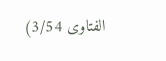الفتاوی 3/54)